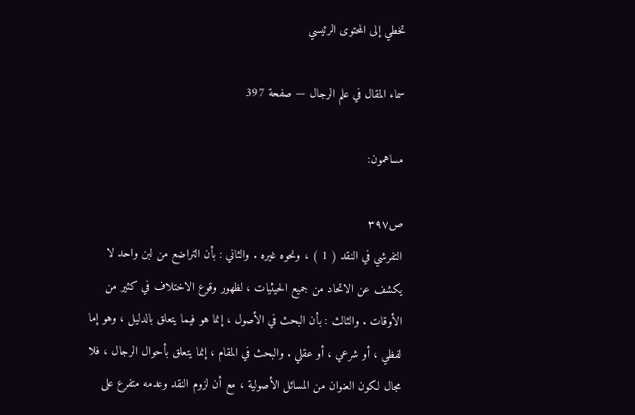تخطي إلى المحتوى الرئيسي

سماء المقال في علم الرجال — صفحة 397

مساهمون:

ص٣٩٧
التفرشي في النقد ( 1 ) ، ونحوه غيره . والثاني : بأن التراضع من لبن واحد لا يكشف عن الاتحاد من جميع الحيثيات ، لظهور وقوع الاختلاف في كثير من الأوقات . والثالث : بأن البحث في الأصول ، إنما هو فيما يتعلق بالدليل ، وهو إما لفظي ، أو شرعي ، أو عقلي . والبحث في المقام ، إنما يتعلق بأحوال الرجال ، فلا مجال لكون العنوان من المسائل الأصولية ، مع أن لزوم النقد وعدمه متفرع على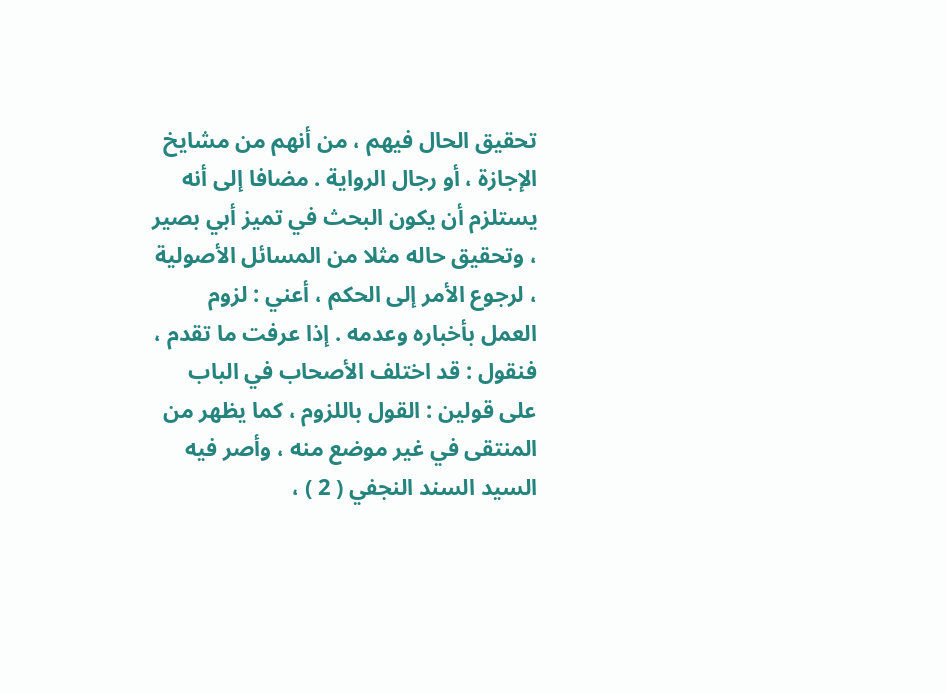تحقيق الحال فيهم ، من أنهم من مشايخ الإجازة ، أو رجال الرواية . مضافا إلى أنه يستلزم أن يكون البحث في تميز أبي بصير ، وتحقيق حاله مثلا من المسائل الأصولية ، لرجوع الأمر إلى الحكم ، أعني : لزوم العمل بأخباره وعدمه . إذا عرفت ما تقدم ، فنقول : قد اختلف الأصحاب في الباب على قولين : القول باللزوم ، كما يظهر من المنتقى في غير موضع منه ، وأصر فيه السيد السند النجفي ( 2 ) ،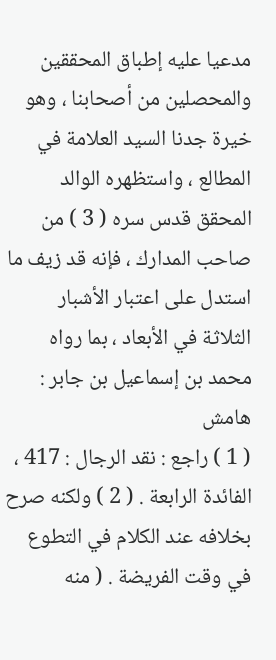مدعيا عليه إطباق المحققين والمحصلين من أصحابنا ، وهو خيرة جدنا السيد العلامة في المطالع ، واستظهره الوالد المحقق قدس سره ( 3 ) من صاحب المدارك ، فإنه قد زيف ما استدل على اعتبار الأشبار الثلاثة في الأبعاد ، بما رواه محمد بن إسماعيل بن جابر :
هامش
( 1 ) راجع : نقد الرجال : 417 ، الفائدة الرابعة . ( 2 ) ولكنه صرح بخلافه عند الكلام في التطوع في وقت الفريضة . ( منه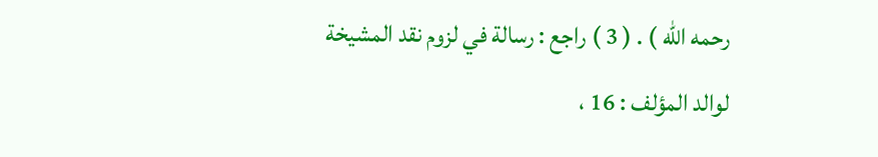رحمه الله ) . ( 3 ) راجع : رسالة في لزوم نقد المشيخة لوالد المؤلف : 16 ،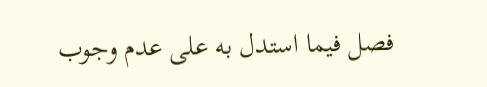فصل فيما استدل به على عدم وجوب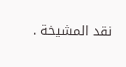نقد المشيخة .